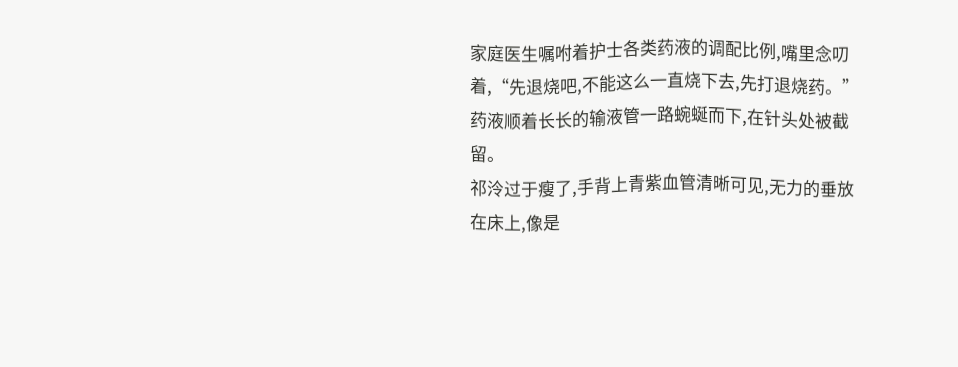家庭医生嘱咐着护士各类药液的调配比例,嘴里念叨着,“先退烧吧,不能这么一直烧下去,先打退烧药。”
药液顺着长长的输液管一路蜿蜒而下,在针头处被截留。
祁泠过于瘦了,手背上青紫血管清晰可见,无力的垂放在床上,像是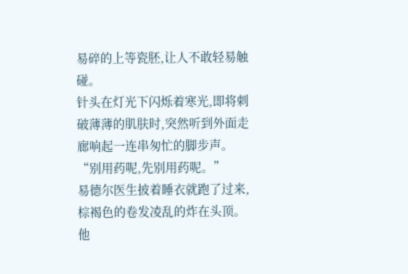易碎的上等瓷胚,让人不敢轻易触碰。
针头在灯光下闪烁着寒光,即将刺破薄薄的肌肤时,突然听到外面走廊响起一连串匆忙的脚步声。
“别用药呢,先别用药呢。”
易德尔医生披着睡衣就跑了过来,棕褐色的卷发凌乱的炸在头顶。
他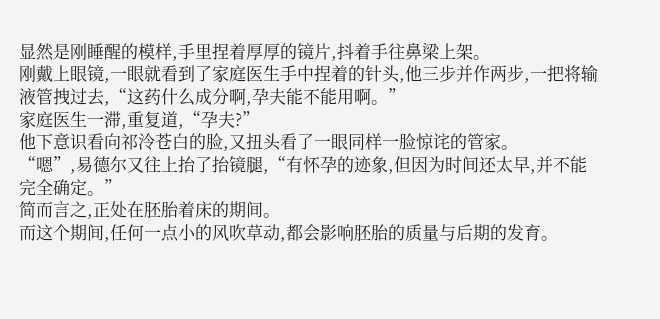显然是刚睡醒的模样,手里捏着厚厚的镜片,抖着手往鼻梁上架。
刚戴上眼镜,一眼就看到了家庭医生手中捏着的针头,他三步并作两步,一把将输液管拽过去,“这药什么成分啊,孕夫能不能用啊。”
家庭医生一滞,重复道,“孕夫?”
他下意识看向祁泠苍白的脸,又扭头看了一眼同样一脸惊诧的管家。
“嗯”,易德尔又往上抬了抬镜腿,“有怀孕的迹象,但因为时间还太早,并不能完全确定。”
简而言之,正处在胚胎着床的期间。
而这个期间,任何一点小的风吹草动,都会影响胚胎的质量与后期的发育。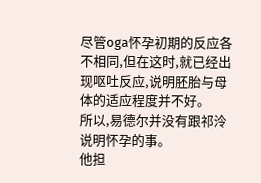尽管oga怀孕初期的反应各不相同,但在这时,就已经出现呕吐反应,说明胚胎与母体的适应程度并不好。
所以,易德尔并没有跟祁泠说明怀孕的事。
他担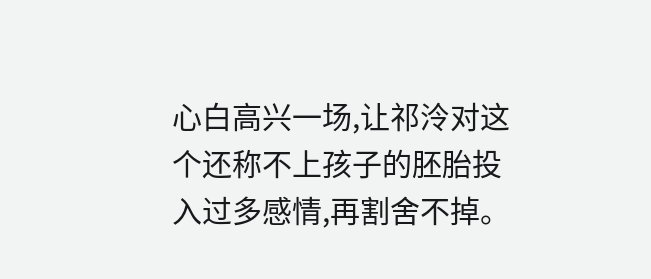心白高兴一场,让祁泠对这个还称不上孩子的胚胎投入过多感情,再割舍不掉。